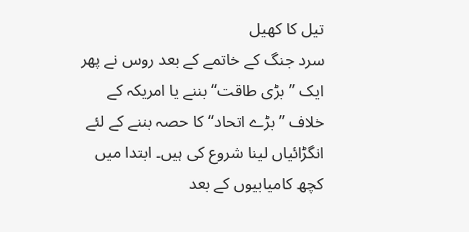تیل کا کھیل
سرد جنگ کے خاتمے کے بعد روس نے پھر ایک ’’بڑی طاقت‘‘ بننے یا امریکہ کے خلاف ’’بڑے اتحاد‘‘ کا حصہ بننے کے لئے انگڑائیاں لینا شروع کی ہیں۔ ابتدا میں کچھ کامیابیوں کے بعد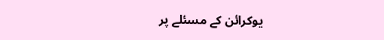یوکرائن کے مسئلے پر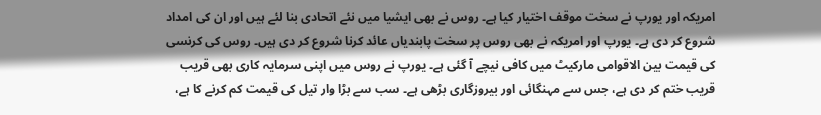امریکہ اور یورپ نے سخت موقف اختیار کیا ہے۔ روس نے بھی ایشیا میں نئے اتحادی بنا لئے ہیں اور ان کی امداد شروع کر دی ہے۔ یورپ اور امریکہ نے بھی روس پر سخت پابندیاں عائد کرنا شروع کر دی ہیں۔ روس کی کرنسی کی قیمت بین الاقوامی مارکیٹ میں کافی نیچے آ گئی ہے۔ یورپ نے روس میں اپنی سرمایہ کاری بھی قریب قریب ختم کر دی ہے، جس سے مہنگائی اور بیروزگاری بڑھی ہے۔ سب سے بڑا وار تیل کی قیمت کم کرنے کا ہے،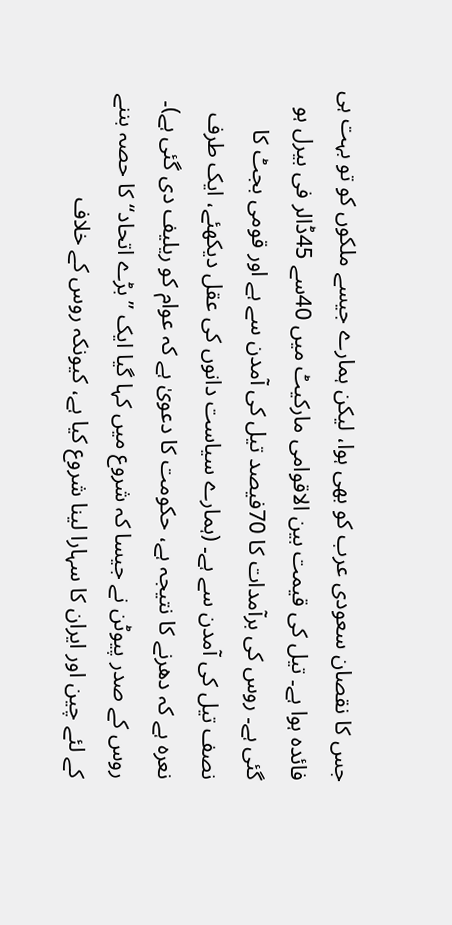جس کا نقصان سعودی عرب کو بھی ہوا، لیکن ہمارے جیسے ملکوں کو تو بہت ہی فائدہ ہوا ہے۔ تیل کی قیمت بین الاقوامی مارکیٹ میں 40سے 45ڈالر فی بیرل ہو گئی ہے۔ روس کی برآمدات کا 70فیصد تیل کی آمدن سے ہے اور قومی بجٹ کا نصف تیل کی آمدن سے ہے۔ (ہمارے سیاست دانوں کی عقل دیکھئے، ایک طرف نعرہ ہے کہ دھرنے کا نتیجہ ہے، حکومت کا دعویٰ ہے کہ عوام کو ریلیف دی گئی ہے)۔
روس کے صدر پیوٹن نے جیسا کہ شروع میں کہا گیا ایک ’’بڑے اتحاد‘‘ کا حصہ بننے کے لئے چین اور ایران کا سہارا لینا شروع کیا ہے، کیونکہ روس کے خلاف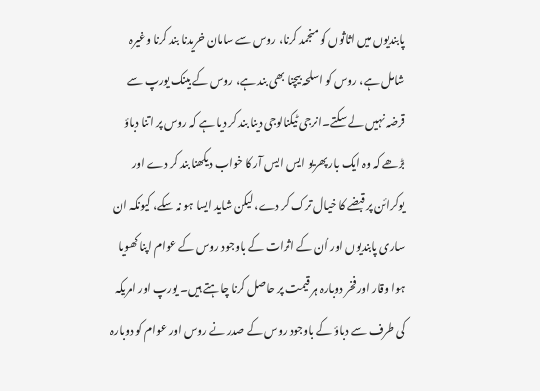پابندیوں میں اثاثوں کو منجمد کرنا، روس سے سامان خریدنا بند کرنا وغیرہ شامل ہے، روس کو اسلحہ بیچنا بھی بند ہے، روس کے بینک یورپ سے قرضہ نہیں لے سکتے۔انرجی ٹیکنالوجی دینا بند کر دیا ہے کہ روس پر اتنا دباؤ بڑھے کہ وہ ایک بار پھریو ایس ایس آر کا خواب دیکھنا بند کر دے اور یوکرائن پر قبضے کا خیال ترک کر دے، لیکن شاید ایسا ہو نہ سکے، کیونکہ ان ساری پابندیوں اور اُن کے اثرات کے باوجود روس کے عوام اپنا کھویا ہوا وقار اور فخر دوبارہ ہر قیمت پر حاصل کرنا چاہتے ہیں۔ یورپ اور امریکہ کی طرف سے دباؤ کے باوجود روس کے صدر نے روس اور عوام کو دوبارہ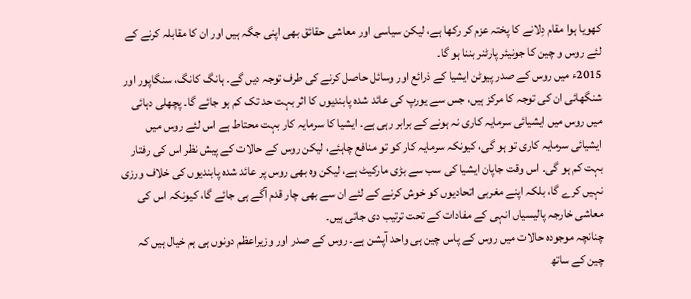کھویا ہوا مقام دِلانے کا پختہ عزم کر رکھا ہے، لیکن سیاسی اور معاشی حقائق بھی اپنی جگہ ہیں اور ان کا مقابلہ کرنے کے لئے روس و چین کا جونیئر پارٹنر بننا ہو گا۔
2015ء میں روس کے صدر پیوٹن ایشیا کے ذرائع اور وسائل حاصل کرنے کی طرف توجہ دیں گے۔ ہانگ کانگ، سنگاپور اور شنگھائی ان کی توجہ کا مرکز ہیں، جس سے یورپ کی عائد شدہ پابندیوں کا اثر بہت حد تک کم ہو جائے گا۔ پچھلی دہائی میں روس میں ایشیائی سرمایہ کاری نہ ہونے کے برابر رہی ہے۔ ایشیا کا سرمایہ کار بہت محتاط ہے اس لئے روس میں ایشیائی سرمایہ کاری تو ہو گی، کیونکہ سرمایہ کار کو تو منافع چاہئے، لیکن روس کے حالات کے پیش نظر اس کی رفتار بہت کم ہو گی۔ اس وقت جاپان ایشیا کی سب سے بڑی مارکیٹ ہے، لیکن وہ بھی روس پر عائد شدہ پابندیوں کی خلاف ورزی نہیں کرے گا، بلکہ اپنے مغربی اتحادیوں کو خوش کرنے کے لئے ان سے بھی چار قدم آگے ہی جائے گا، کیونکہ اس کی معاشی خارجہ پالیسیاں انہی کے مفادات کے تحت ترتیب دی جاتی ہیں۔
چنانچہ موجودہ حالات میں روس کے پاس چین ہی واحد آپشن ہے۔ روس کے صدر اور وزیراعظم دونوں ہی ہم خیال ہیں کہ چین کے ساتھ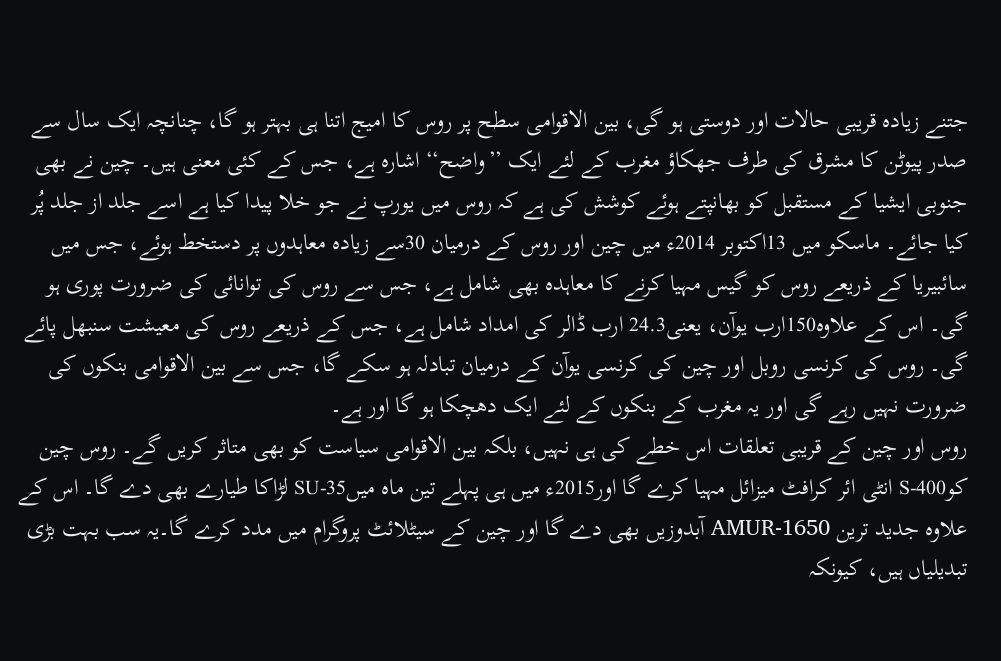جتنے زیادہ قریبی حالات اور دوستی ہو گی، بین الاقوامی سطح پر روس کا امیج اتنا ہی بہتر ہو گا، چنانچہ ایک سال سے صدر پیوٹن کا مشرق کی طرف جھکاؤ مغرب کے لئے ایک ’’واضح‘‘ اشارہ ہے، جس کے کئی معنی ہیں۔ چین نے بھی جنوبی ایشیا کے مستقبل کو بھانپتے ہوئے کوشش کی ہے کہ روس میں یورپ نے جو خلا پیدا کیا ہے اسے جلد از جلد پُر کیا جائے۔ ماسکو میں 13اکتوبر 2014ء میں چین اور روس کے درمیان 30سے زیادہ معاہدوں پر دستخط ہوئے، جس میں سائبیریا کے ذریعے روس کو گیس مہیا کرنے کا معاہدہ بھی شامل ہے، جس سے روس کی توانائی کی ضرورت پوری ہو گی۔ اس کے علاوہ150ارب یوآن، یعنی24.3 ارب ڈالر کی امداد شامل ہے، جس کے ذریعے روس کی معیشت سنبھل پائے گی۔ روس کی کرنسی روبل اور چین کی کرنسی یوآن کے درمیان تبادلہ ہو سکے گا، جس سے بین الاقوامی بنکوں کی ضرورت نہیں رہے گی اور یہ مغرب کے بنکوں کے لئے ایک دھچکا ہو گا اور ہے۔
روس اور چین کے قریبی تعلقات اس خطے کی ہی نہیں، بلکہ بین الاقوامی سیاست کو بھی متاثر کریں گے۔ روس چین کوS-400 انٹی ائر کرافٹ میزائل مہیا کرے گا اور2015ء میں ہی پہلے تین ماہ میںSU-35 لڑاکا طیارے بھی دے گا۔ اس کے علاوہ جدید ترین AMUR-1650 آبدوزیں بھی دے گا اور چین کے سیٹلائٹ پروگرام میں مدد کرے گا۔یہ سب بہت بڑی تبدیلیاں ہیں، کیونکہ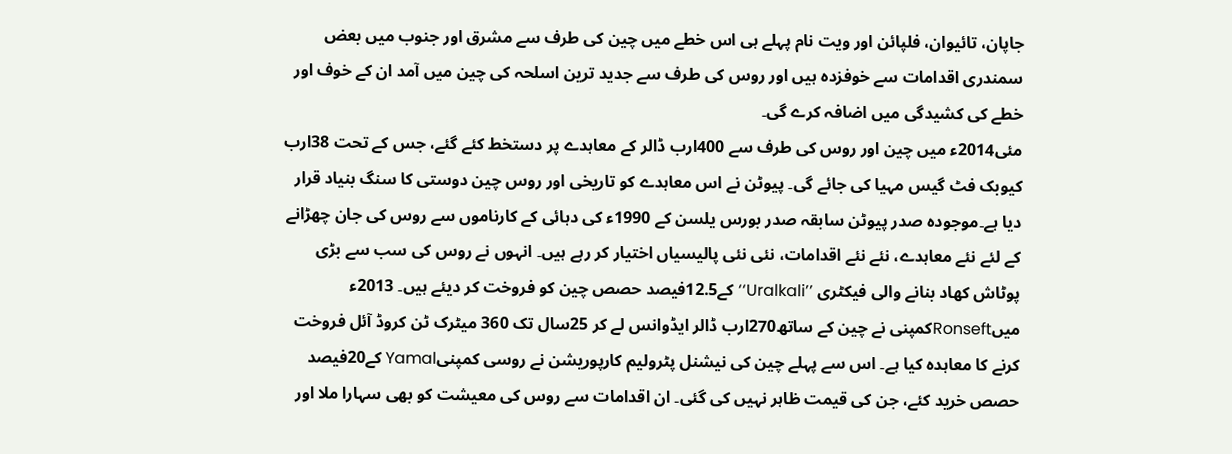جاپان، تائیوان، فلپائن اور ویت نام پہلے ہی اس خطے میں چین کی طرف سے مشرق اور جنوب میں بعض سمندری اقدامات سے خوفزدہ ہیں اور روس کی طرف سے جدید ترین اسلحہ کی چین میں آمد ان کے خوف اور خطے کی کشیدگی میں اضافہ کرے گی۔
مئی2014ء میں چین اور روس کی طرف سے 400ارب ڈالر کے معاہدے پر دستخط کئے گئے، جس کے تحت 38ارب کیوبک فٹ گیس مہیا کی جائے گی۔ پیوٹن نے اس معاہدے کو تاریخی اور روس چین دوستی کا سنگ بنیاد قرار دیا ہے۔موجودہ صدر پیوٹن سابقہ صدر بورس یلسن کے 1990ء کی دہائی کے کارناموں سے روس کی جان چھڑانے کے لئے نئے معاہدے، نئے نئے اقدامات، نئی نئی پالیسیاں اختیار کر رہے ہیں۔ انہوں نے روس کی سب سے بڑی پوٹاش کھاد بنانے والی فیکٹری ’’Uralkali‘‘ کے12.5فیصد حصص چین کو فروخت کر دیئے ہیں۔ 2013ء میںRonseftکمپنی نے چین کے ساتھ270ارب ڈالر ایڈوانس لے کر 25سال تک 360 میٹرک ٹن کروڈ آئل فروخت کرنے کا معاہدہ کیا ہے۔ اس سے پہلے چین کی نیشنل پٹرولیم کارپوریشن نے روسی کمپنیYamal کے20فیصد حصص خرید کئے، جن کی قیمت ظاہر نہیں کی گئی۔ ان اقدامات سے روس کی معیشت کو بھی سہارا ملا اور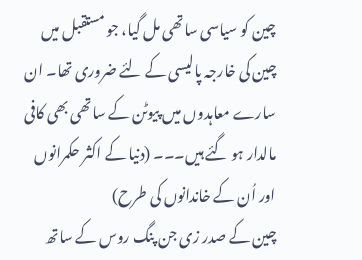چین کو سیاسی ساتھی مل گیا، جو مستقبل میں چین کی خارجہ پالیسی کے لئے ضروری تھا۔ ان سارے معاہدوں میں پیوٹن کے ساتھی بھی کافی مالدار ہو گئے ہیں۔۔۔ (دنیا کے اکثر حکمرانوں اور اُن کے خاندانوں کی طرح)
چین کے صدر زی جن پنگ روس کے ساتھ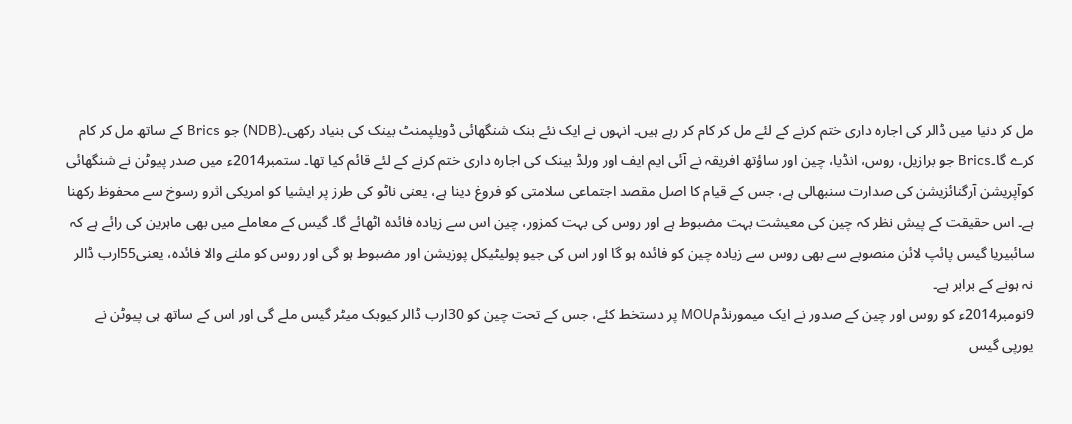مل کر دنیا میں ڈالر کی اجارہ داری ختم کرنے کے لئے مل کر کام کر رہے ہیں۔ انہوں نے ایک نئے بنک شنگھائی ڈویلپمنٹ بینک کی بنیاد رکھی۔(NDB) جو Brics کے ساتھ مل کر کام کرے گا۔Brics جو برازیل، روس، انڈیا، چین اور ساؤتھ افریقہ نے آئی ایم ایف اور ورلڈ بینک کی اجارہ داری ختم کرنے کے لئے قائم کیا تھا۔ ستمبر2014ء میں صدر پیوٹن نے شنگھائی کوآپریشن آرگنائزیشن کی صدارت سنبھالی ہے، جس کے قیام کا اصل مقصد اجتماعی سلامتی کو فروغ دینا ہے، یعنی ناٹو کی طرز پر ایشیا کو امریکی اثرو رسوخ سے محفوظ رکھنا ہے۔ اس حقیقت کے پیش نظر کہ چین کی معیشت بہت مضبوط ہے اور روس کی بہت کمزور، چین اس سے زیادہ فائدہ اٹھائے گا۔ گیس کے معاملے میں بھی ماہرین کی رائے ہے کہ سائبیریا گیس پائپ لائن منصوبے سے بھی روس سے زیادہ چین کو فائدہ ہو گا اور اس کی جیو پولیٹیکل پوزیشن اور مضبوط ہو گی اور روس کو ملنے والا فائدہ، یعنی55ارب ڈالر نہ ہونے کے برابر ہے۔
9نومبر2014ء کو روس اور چین کے صدور نے ایک میمورنڈمMOU پر دستخط کئے، جس کے تحت چین کو 30ارب ڈالر کیوبک میٹر گیس ملے گی اور اس کے ساتھ ہی پیوٹن نے یورپی گیس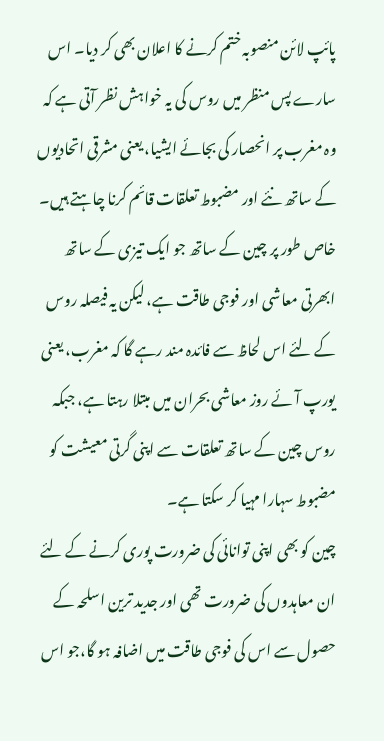پائپ لائن منصوبہ ختم کرنے کا اعلان بھی کر دیا۔ اس سارے پس منظر میں روس کی یہ خواہش نظر آتی ہے کہ وہ مغرب پر انحصار کی بجائے ایشیا، یعنی مشرقی اتحادیوں کے ساتھ نئے اور مضبوط تعلقات قائم کرنا چاہتے ہیں۔ خاص طور پر چین کے ساتھ جو ایک تیزی کے ساتھ ابھرتی معاشی اور فوجی طاقت ہے، لیکن یہ فیصلہ روس کے لئے اس لحاظ سے فائدہ مند رہے گا کہ مغرب، یعنی یورپ آئے روز معاشی بحران میں مبتلا رہتا ہے، جبکہ روس چین کے ساتھ تعلقات سے اپنی گرتی معیشت کو مضبوط سہارا مہیا کر سکتا ہے۔
چین کو بھی اپنی توانائی کی ضرورت پوری کرنے کے لئے ان معاہدوں کی ضرورت تھی اور جدید ترین اسلحہ کے حصول سے اس کی فوجی طاقت میں اضافہ ہو گا،جو اس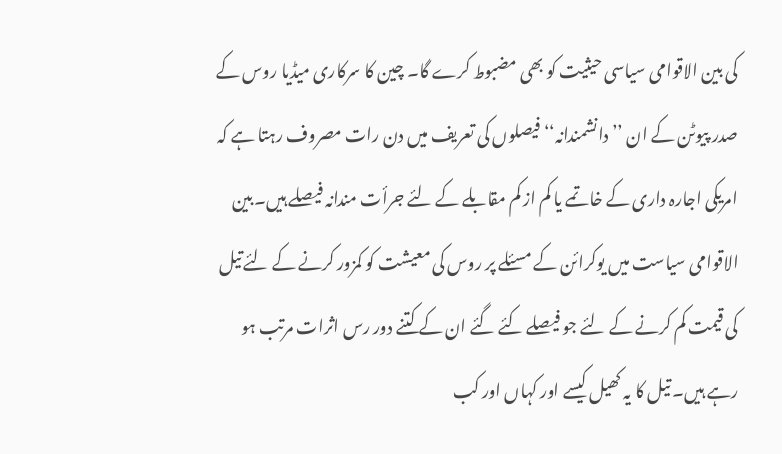کی بین الاقوامی سیاسی حیثیت کو بھی مضبوط کرے گا۔ چین کا سرکاری میڈیا روس کے صدر پیوٹن کے ان ’’دانشمندانہ‘‘ فیصلوں کی تعریف میں دن رات مصروف رہتا ہے کہ امریکی اجارہ داری کے خاتمے یا کم از کم مقابلے کے لئے جرأت مندانہ فیصلے ہیں۔بین الاقوامی سیاست میں یوکرائن کے مسئلے پر روس کی معیشت کو کمزور کرنے کے لئے تیل کی قیمت کم کرنے کے لئے جو فیصلے کئے گئے ان کے کتنے دور رس اثرات مرتب ہو رہے ہیں۔ تیل کا یہ کھیل کیسے اور کہاں اور کب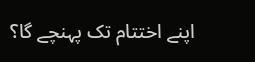اپنے اختتام تک پہنچے گا؟